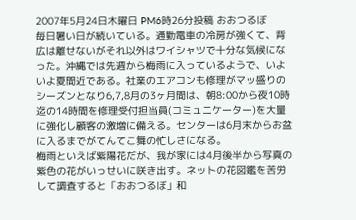2007年5月24日木曜日 PM6時26分投稿 おおつるぼ
毎日暑い日が続いている。通勤電車の冷房が強くて、背広は離せないがそれ以外はワイシャツで十分な気候になった。沖縄では先週から梅雨に入っているようで、いよいよ夏間近である。社業のエアコンも修理がマッ盛りのシーズンとなり6,7,8月の3ヶ月間は、朝8:00から夜10時迄の14時間を修理受付担当員(コミュニケーター)を大量に強化し顧客の激増に備える。センターは6月末からお盆に入るまでがてんてこ舞の忙しさになる。
梅雨といえば紫陽花だが、我が家には4月後半から写真の紫色の花がいっせいに咲き出す。ネットの花図鑑を苦労して調査すると「おおつるぼ」和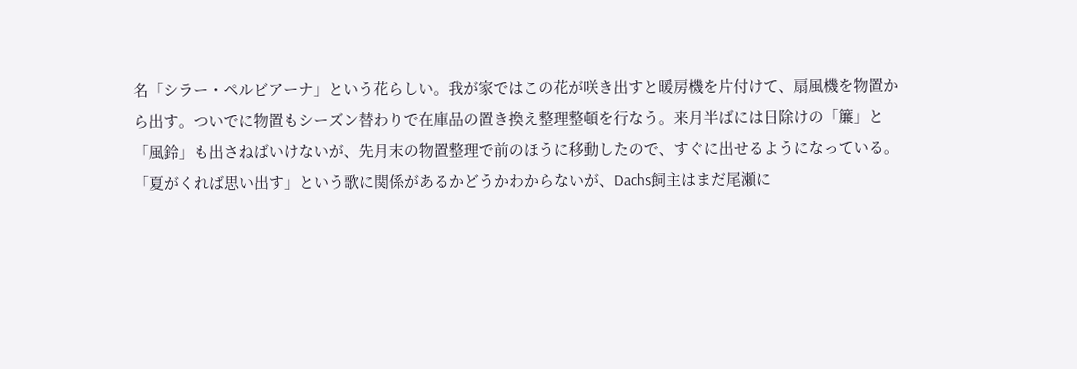名「シラー・ペルビアーナ」という花らしい。我が家ではこの花が咲き出すと暖房機を片付けて、扇風機を物置から出す。ついでに物置もシーズン替わりで在庫品の置き換え整理整頓を行なう。来月半ばには日除けの「簾」と「風鈴」も出さねばいけないが、先月末の物置整理で前のほうに移動したので、すぐに出せるようになっている。
「夏がくれば思い出す」という歌に関係があるかどうかわからないが、Dachs飼主はまだ尾瀬に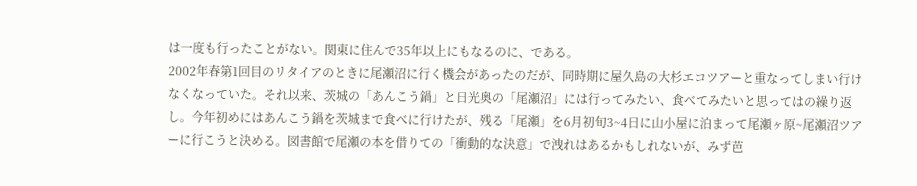は一度も行ったことがない。関東に住んで35年以上にもなるのに、である。
2002年春第1回目のリタイアのときに尾瀬沼に行く機会があったのだが、同時期に屋久島の大杉エコツアーと重なってしまい行けなくなっていた。それ以来、茨城の「あんこう鍋」と日光奥の「尾瀬沼」には行ってみたい、食べてみたいと思ってはの繰り返し。今年初めにはあんこう鍋を茨城まで食べに行けたが、残る「尾瀬」を6月初旬3~4日に山小屋に泊まって尾瀬ヶ原~尾瀬沼ツアーに行こうと決める。図書館で尾瀬の本を借りての「衝動的な決意」で洩れはあるかもしれないが、みず芭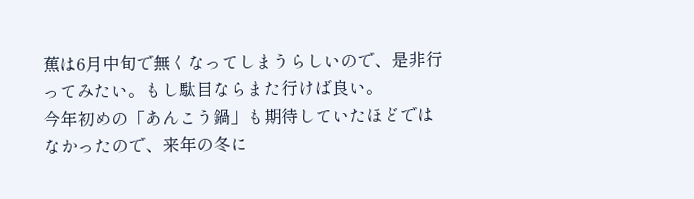蕉は6月中旬で無くなってしまうらしいので、是非行ってみたい。もし駄目ならまた行けば良い。
今年初めの「あんこう鍋」も期待していたほどではなかったので、来年の冬に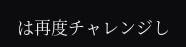は再度チャレンジし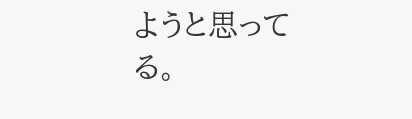ようと思ってる。